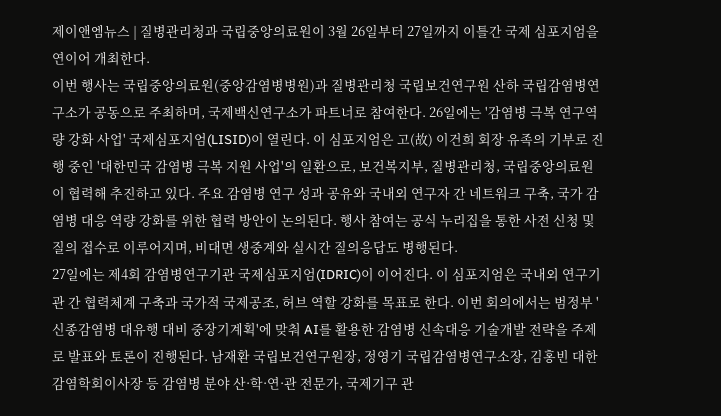제이앤엠뉴스 | 질병관리청과 국립중앙의료원이 3월 26일부터 27일까지 이틀간 국제 심포지엄을 연이어 개최한다.
이번 행사는 국립중앙의료원(중앙감염병병원)과 질병관리청 국립보건연구원 산하 국립감염병연구소가 공동으로 주최하며, 국제백신연구소가 파트너로 참여한다. 26일에는 '감염병 극복 연구역량 강화 사업' 국제심포지엄(LISID)이 열린다. 이 심포지엄은 고(故) 이건희 회장 유족의 기부로 진행 중인 '대한민국 감염병 극복 지원 사업'의 일환으로, 보건복지부, 질병관리청, 국립중앙의료원이 협력해 추진하고 있다. 주요 감염병 연구 성과 공유와 국내외 연구자 간 네트워크 구축, 국가 감염병 대응 역량 강화를 위한 협력 방안이 논의된다. 행사 참여는 공식 누리집을 통한 사전 신청 및 질의 접수로 이루어지며, 비대면 생중계와 실시간 질의응답도 병행된다.
27일에는 제4회 감염병연구기관 국제심포지엄(IDRIC)이 이어진다. 이 심포지엄은 국내외 연구기관 간 협력체계 구축과 국가적 국제공조, 허브 역할 강화를 목표로 한다. 이번 회의에서는 범정부 '신종감염병 대유행 대비 중장기계획'에 맞춰 AI를 활용한 감염병 신속대응 기술개발 전략을 주제로 발표와 토론이 진행된다. 남재환 국립보건연구원장, 정영기 국립감염병연구소장, 김홍빈 대한감염학회이사장 등 감염병 분야 산·학·연·관 전문가, 국제기구 관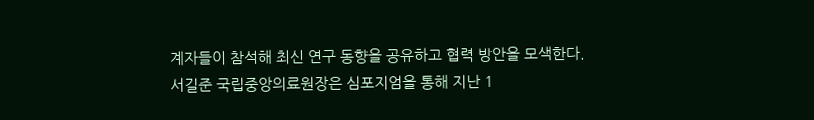계자들이 참석해 최신 연구 동향을 공유하고 협력 방안을 모색한다.
서길준 국립중앙의료원장은 심포지엄을 통해 지난 1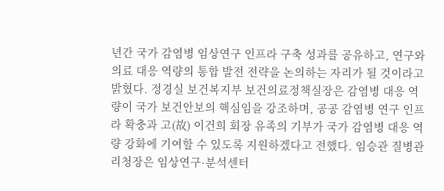년간 국가 감염병 임상연구 인프라 구축 성과를 공유하고, 연구와 의료 대응 역량의 통합 발전 전략을 논의하는 자리가 될 것이라고 밝혔다. 정경실 보건복지부 보건의료정책실장은 감염병 대응 역량이 국가 보건안보의 핵심임을 강조하며, 공공 감염병 연구 인프라 확충과 고(故) 이건희 회장 유족의 기부가 국가 감염병 대응 역량 강화에 기여할 수 있도록 지원하겠다고 전했다. 임승관 질병관리청장은 임상연구·분석센터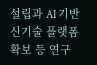설립과 AI 기반 신기술 플랫폼 확보 등 연구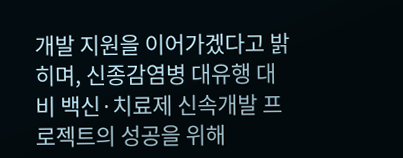개발 지원을 이어가겠다고 밝히며, 신종감염병 대유행 대비 백신·치료제 신속개발 프로젝트의 성공을 위해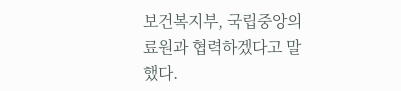보건복지부, 국립중앙의료원과 협력하겠다고 말했다.